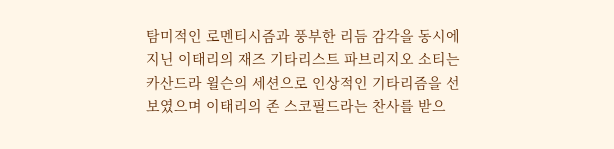탐미적인 로멘티시즘과 풍부한 리듬 감각을 동시에 지닌 이태리의 재즈 기타리스트 파브리지오 소티는 카산드라 윌슨의 세션으로 인상적인 기타리즘을 선보였으며 이태리의 존 스코필드라는 찬사를 받으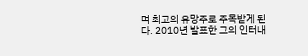며 최고의 유망주로 주목받게 된다. 2010년 발표한 그의 인터내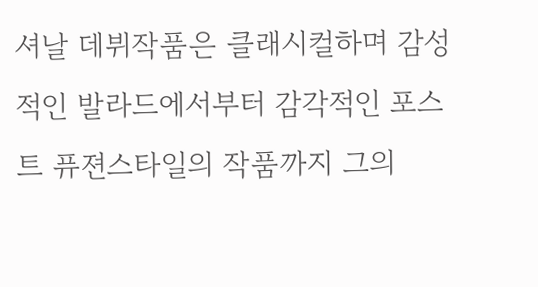셔날 데뷔작품은 클래시컬하며 감성적인 발라드에서부터 감각적인 포스트 퓨젼스타일의 작품까지 그의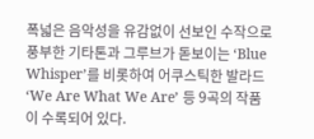폭넓은 음악성을 유감없이 선보인 수작으로 풍부한 기타톤과 그루브가 돋보이는 ‘Blue Whisper’를 비롯하여 어쿠스틱한 발라드 ‘We Are What We Are’ 등 9곡의 작품이 수록되어 있다.